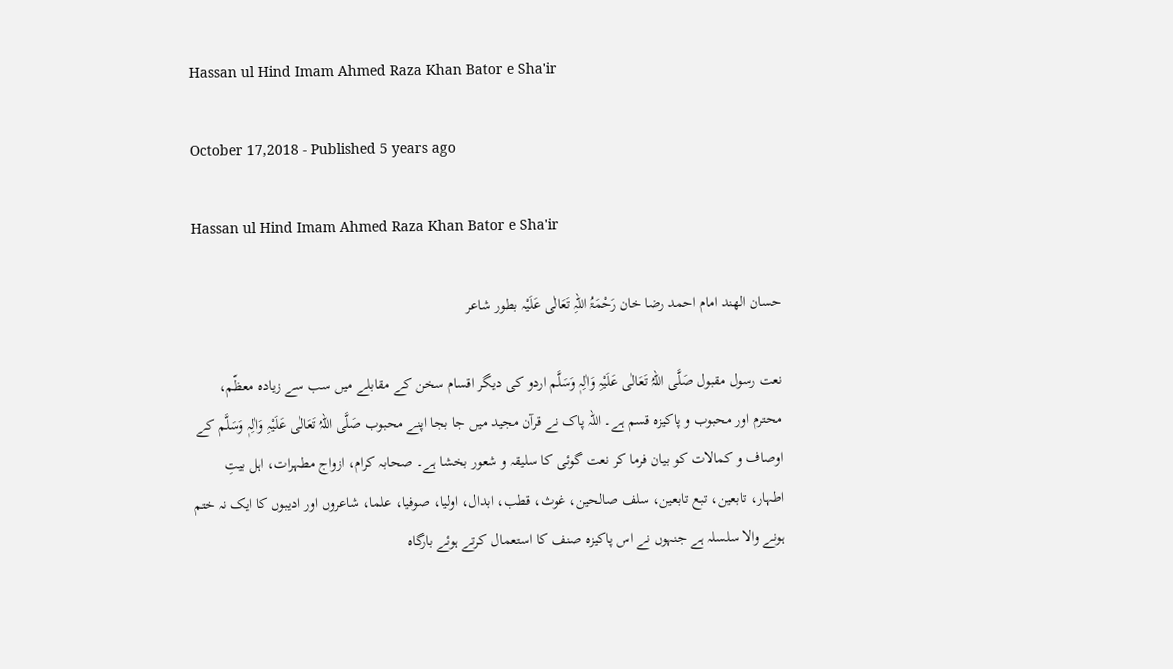Hassan ul Hind Imam Ahmed Raza Khan Bator e Sha'ir

October 17,2018 - Published 5 years ago

Hassan ul Hind Imam Ahmed Raza Khan Bator e Sha'ir

حسان الھند امام احمد رضا خان رَحْمَۃُ اللہِ تَعَالٰی عَلَیْہ بطور شاعر

نعت رسول مقبول صَلَّی اللہُ تَعَالٰی عَلَیْہِ وَاٰلِہٖ وَسَلَّم اردو کی دیگر اقسام سخن کے مقابلے میں سب سے زیادہ معظّم، محترم اور محبوب و پاکیزہ قسم ہے۔ اللہ پاک نے قرآن مجید میں جا بجا اپنے محبوب صَلَّی اللہُ تَعَالٰی عَلَیْہِ وَاٰلِہٖ وَسَلَّم کے اوصاف و کمالات کو بیان فرما کر نعت گوئی کا سلیقہ و شعور بخشا ہے۔ صحابہ کرام، ازواج مطہرات، اہل بیتِ اطہار، تابعین، تبع تابعین، سلف صالحین، غوث، قطب، ابدال، اولیا، صوفیا، علما، شاعروں اور ادیبوں کا ایک نہ ختم ہونے والا سلسلہ ہے جنہوں نے اس پاکیزہ صنف کا استعمال کرتے ہوئے بارگاہ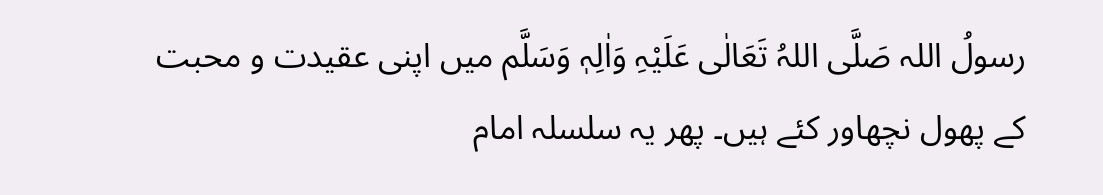رسولُ اللہ صَلَّی اللہُ تَعَالٰی عَلَیْہِ وَاٰلِہٖ وَسَلَّم میں اپنی عقیدت و محبت کے پھول نچھاور کئے ہیں۔ پھر یہ سلسلہ امام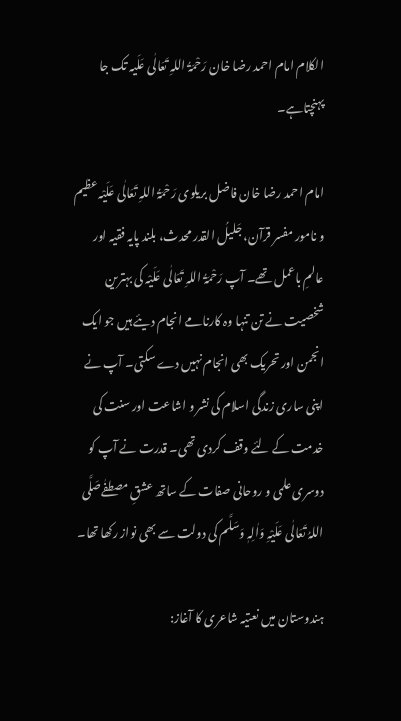الکلام امام احمد رضا خان رَحْمَۃُ اللہِ تَعَالٰی عَلَیہ تک جا پہنچتاہے۔

امام احمد رضا خان فاضل بریلوی رَحْمَۃُ اللہِ تَعَالٰی عَلَیْہ عظیم و نامور مفسر قرآن، جَلیلُ القدر محدث، بلند پایہ فقیہ اور عالمِ باعمل تھے۔ آپ رَحْمَۃُ اللہِ تَعَالٰی عَلَیْہ کی بہترین شخصیت نے تن تنہا وہ کارنامے انجام دیئے ہیں جو ایک انجمن اور تحریک بھی انجام نہيں دے سکتی۔ آپ نے اپنی ساری زندگی اسلام کی نشر و اشاعت اور سنت کی خدمت کے لئے وقف کردی تھی۔ قدرت نے آپ کو دوسری علمی و روحانی صفات کے ساتھ عشقِ مصطفٰےصَلَّی اللہُ تَعَالٰی عَلَیْہِ وَاٰلِہٖ وَسَلَّم کی دولت سے بھی نواز رکھا تھا۔

ہندوستان میں نعتیہ شاعری کا آغاز: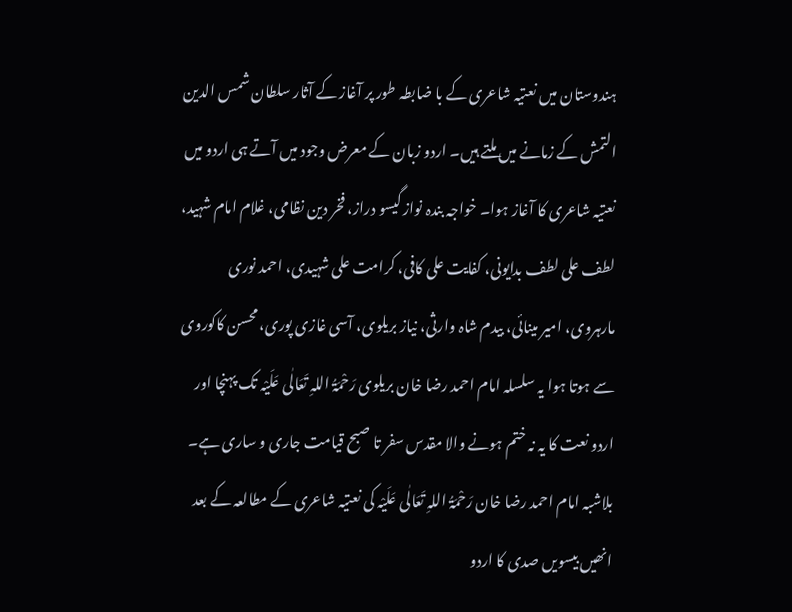ہندوستان میں نعتیہ شاعری کے با ضابطہ طور پر آغاز کے آثار سلطان شمس الدین التمش کے زمانے میں ملتے ہیں۔ اردو زبان کے معرض وجود میں آتے ہی اردو میں نعتیہ شاعری کا آغاز ہوا۔ خواجہ بندہ نواز گیسو دراز، فخر دین نظامی، غلام امام شہید، لطف علی لطف بدایونی، کفایت علی کافی، کرامت علی شہیدی، احمد نوری مارہروی، امیر مینائی، بیدم شاہ وارثی، نیاز بریلوی، آسی غازی پوری، محسن کاکوروی سے ہوتا ہوا یہ سلسلہ امام احمد رضا خان بریلوی رَحْمَۃُ اللہِ تَعَالٰی عَلَیْہ تک پہنچا اور اردو نعت کا یہ نہ ختم ہونے والا مقدس سفر تا صبح قیامت جاری و ساری ہے۔ بلاشبہ امام احمد رضا خان رَحْمَۃُ اللہِ تَعَالٰی عَلَیْہ کی نعتیہ شاعری کے مطالعہ کے بعد انھیں بیسویں صدی کا اردو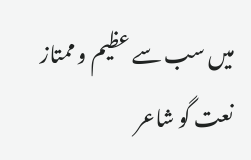میں سب سے عظیم و ممتاز نعت گو شاعر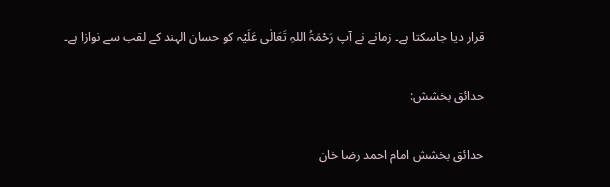قرار دیا جاسکتا ہے۔ زمانے نے آپ رَحْمَۃُ اللہِ تَعَالٰی عَلَیْہ کو حسان الہند کے لقب سے نوازا ہے۔

حدائق بخشش:

حدائق بخشش امام احمد رضا خان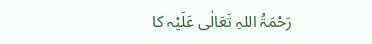رَحْمَۃُ اللہِ تَعَالٰی عَلَیْہ کا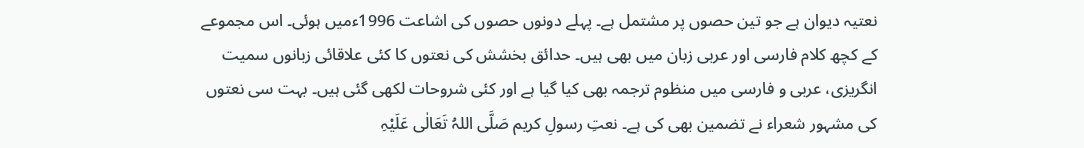نعتیہ دیوان ہے جو تین حصوں پر مشتمل ہے۔ پہلے دونوں حصوں کی اشاعت 1996ءمیں ہوئی۔ اس مجموعے کے کچھ کلام فارسی اور عربی زبان میں بھی ہیں۔ حدائق بخشش کی نعتوں کا کئی علاقائی زبانوں سمیت انگریزی، عربی و فارسی میں منظوم ترجمہ بھی کیا گيا ہے اور کئی شروحات لکھی گئی ہیں۔ بہت سی نعتوں کی مشہور شعراء نے تضمین بھی کی ہے۔ نعتِ رسولِ کریم صَلَّی اللہُ تَعَالٰی عَلَیْہِ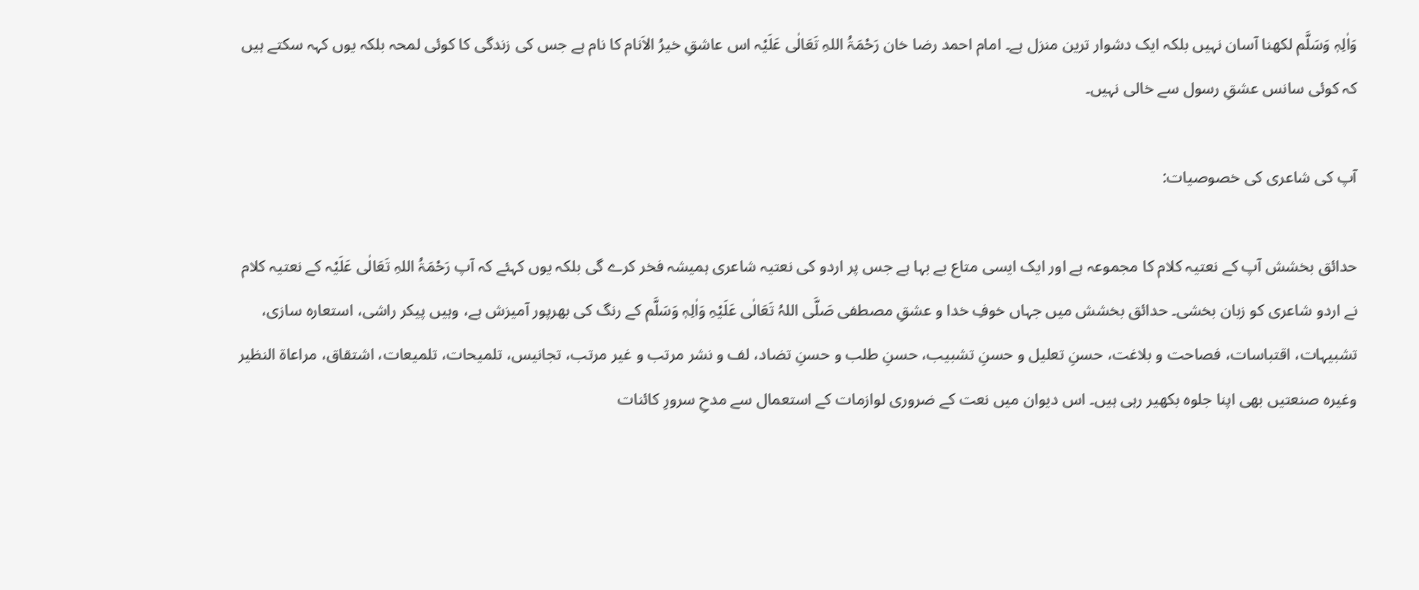وَاٰلِہٖ وَسَلَّم لکھنا آسان نہیں بلکہ ایک دشوار ترین منزل ہے۔ امام احمد رضا خان رَحْمَۃُ اللہِ تَعَالٰی عَلَیْہ اس عاشقِ خیرُ الاَنام کا نام ہے جس کی زندگی کا کوئی لمحہ بلکہ یوں کہہ سکتے ہیں کہ کوئی سانس عشقِ رسول سے خالی نہیں۔

آپ کی شاعری کی خصوصیات:

حدائق بخشش آپ کے نعتیہ کلام کا مجموعہ ہے اور ایک ایسی متاع بے بہا ہے جس پر اردو کی نعتیہ شاعری ہمیشہ فخر کرے گی بلکہ یوں کہئے کہ آپ رَحْمَۃُ اللہِ تَعَالٰی عَلَیْہ کے نعتیہ کلام نے اردو شاعری کو زبان بخشی۔ حدائق بخشش میں جہاں خوفِ خدا و عشقِ مصطفی صَلَّی اللہُ تَعَالٰی عَلَیْہِ وَاٰلِہٖ وَسَلَّم کے رنگ کی بھرپور آمیزش ہے، وہیں پیکر راشی، استعارہ سازی، تشبیہات، اقتباسات، فصاحت و بلاغت، حسنِ تعلیل و حسنِ تشبیب، حسنِ طلب و حسنِ تضاد، لف و نشر مرتب و غیر مرتب، تجانیس، تلمیحات، تلمیعات، اشتقاق، مراعاۃ النظیر وغیرہ صنعتیں بھی اپنا جلوہ بکھیر رہی ہیں۔ اس دیوان میں نعت کے ضروری لوازمات کے استعمال سے مدحِ سرورِ کائنات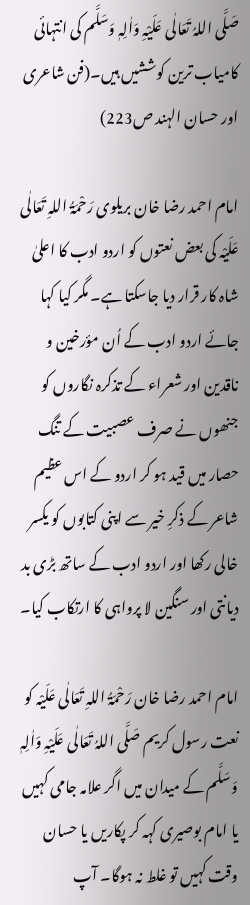صَلَّی اللہُ تَعَالٰی عَلَیْہِ وَاٰلِہٖ وَسَلَّم کی انتہائی کامیاب ترین کوششیں ہیں۔(فن شاعری اور حسان الہند ص223)

امام احمد رضا خان بریلوی رَحْمَۃُ اللہِ تَعَالٰی عَلَیْہ کی بعض نعتوں کو اردو ادب کا اعلیٰ شاہ کار قرار دیا جاسکتا ہے۔ مگر کیا کہا جائے اردو ادب کے اُن مؤرخین و ناقدین اور شعراء کے تذکرہ نگاروں کو جنھوں نے صرف عصبیت کے تنگ حصار میں قید ہو کر اردو کے اس عظیم شاعر کے ذکرِ خیر سے اپنی کتابوں کو یکسر خالی رکھا اور اردو ادب کے ساتھ بڑی بد دیانتی اور سنگین لا پرواہی کا ارتکاب کیا۔

امام احمد رضا خان رَحْمَۃُ اللہِ تَعَالٰی عَلَیْہ کو نعت رسول کریم صَلَّی اللہُ تَعَالٰی عَلَیْہِ وَاٰلِہٖ وَسَلَّم کے میدان میں اگر علامہ جامی کہیں یا امام بوصیری کہہ کر پکاریں یا حسان وقت کہیں تو غلط نہ ہوگا۔ آپ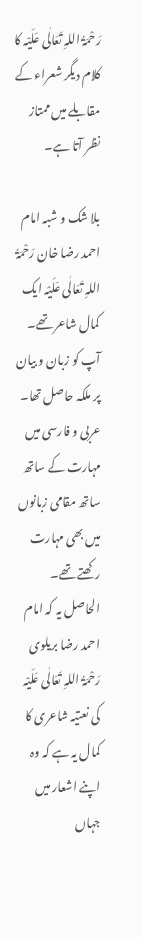رَحْمَۃُ اللہِ تَعَالٰی عَلَیْہ کا کلام دیگر شعراء کے مقابلے میں ممتاز نظر آتا ہے۔

بلا شک و شبہ امام احمد رضا خان رَحْمَۃُ اللہِ تَعَالٰی عَلَیْہ ایک کمال شاعر تھے۔ آپ کو زبان و بیان پر ملکہ حاصل تھا۔ عربی و فارسی میں مہارت کے ساتھ ساتھ مقامی زبانوں میں بھی مہارت رکھتے تھے۔ الحاصل یہ کہ امام احمد رضا بریلوی رَحْمَۃُ اللہِ تَعَالٰی عَلَیْہ کی نعتیہ شاعری کا کمال یہ ہے کہ وہ اپنے اشعار میں جہاں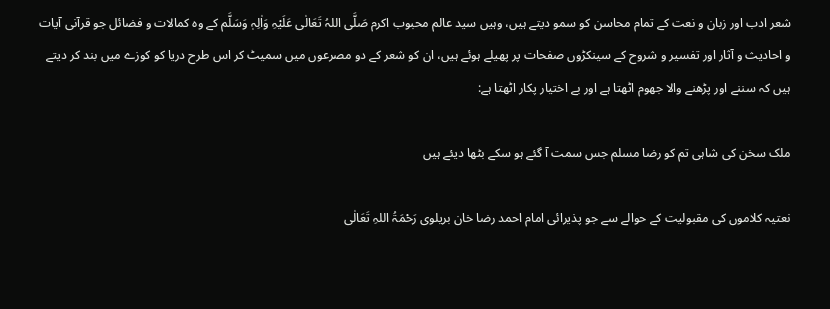شعر ادب اور زبان و نعت کے تمام محاسن کو سمو دیتے ہیں، وہیں سید عالم محبوب اکرم صَلَّی اللہُ تَعَالٰی عَلَیْہِ وَاٰلِہٖ وَسَلَّم کے وہ کمالات و فضائل جو قرآنی آیات و احادیث و آثار اور تفسیر و شروح کے سینکڑوں صفحات پر پھیلے ہوئے ہیں، ان کو شعر کے دو مصرعوں میں سمیٹ کر اس طرح دریا کو کوزے میں بند کر دیتے ہیں کہ سننے اور پڑھنے والا جھوم اٹھتا ہے اور بے اختیار پکار اٹھتا ہے:

ملک سخن کی شاہی تم کو رضا مسلم جس سمت آ گئے ہو سکے بٹھا دیئے ہیں

نعتیہ کلاموں کی مقبولیت کے حوالے سے جو پذیرائی امام احمد رضا خان بریلوی رَحْمَۃُ اللہِ تَعَالٰی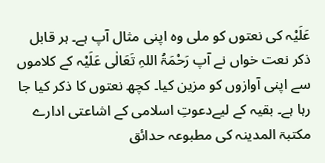عَلَیْہ کی نعتوں کو ملی وہ اپنی مثال آپ ہے۔ ہر قابل ذکر نعت خواں نے آپ رَحْمَۃُ اللہِ تَعَالٰی عَلَیْہ کے کلاموں سے اپنی آوازوں کو مزین کیا۔ کچھ نعتوں کا ذکر کیا جا رہا ہے۔ بقیہ کے لیےدعوتِ اسلامی کے اشاعتی ادارے مکتبۃ المدینہ کی مطبوعہ حدائق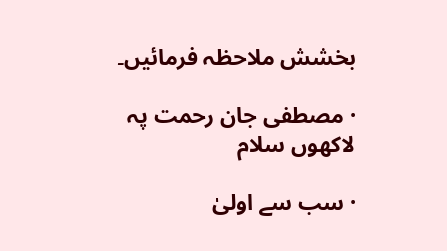بخشش ملاحظہ فرمائیں۔

· مصطفی جان رحمت پہ لاکھوں سلام

· سب سے اولیٰ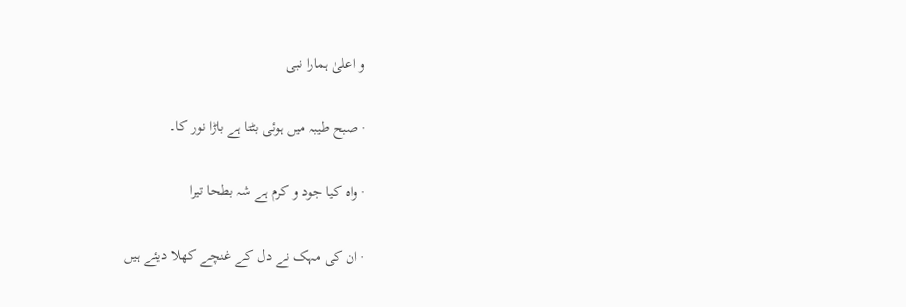و اعلیٰ ہمارا نبی

· صبح طیبہ میں ہوئی بٹتا ہے باڑا نور کا۔

· واہ کیا جود و کرم ہے شہ بطحا تیرا

· ان کی مہک نے دل کے غنچے کھلا دیئے ہیں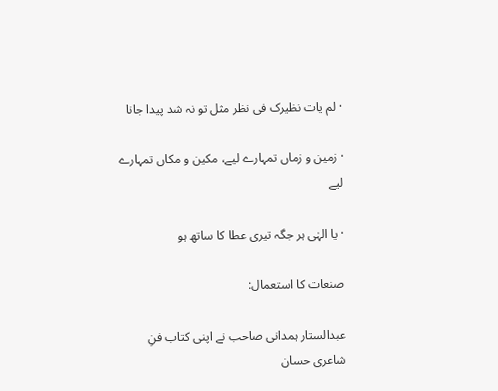· لم یات نظیرک فی نظر مثل تو نہ شد پیدا جانا

· زمین و زماں تمہارے لیے، مکین و مکاں تمہارے لیے

· یا الہٰی ہر جگہ تیری عطا کا ساتھ ہو

صنعات کا استعمال:

عبدالستار ہمدانی صاحب نے اپنی کتاب فنِ شاعری حسان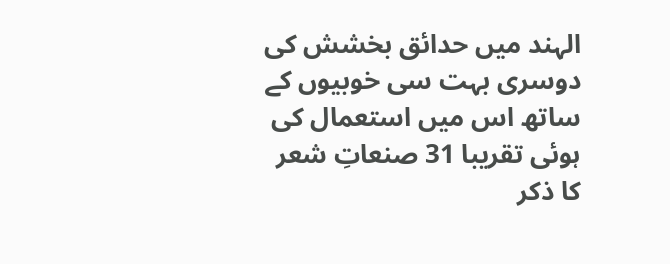الہند میں حدائق بخشش کی دوسری بہت سی خوبیوں کے ساتھ اس میں استعمال کی ہوئی تقریبا 31 صنعاتِ شعر کا ذکر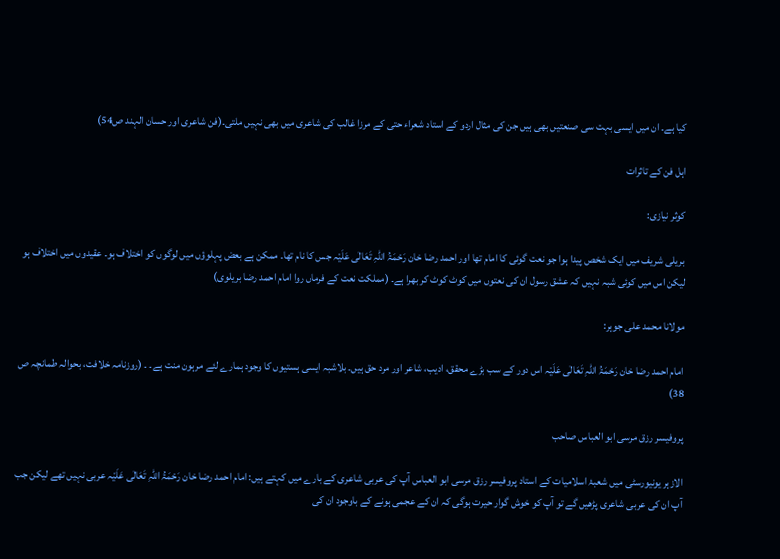کیا ہے۔ ان میں ایسی بہت سی صنعتیں بھی ہیں جن کی مثال اردو کے استاد شعراء حتی کے مرزا غالب کی شاعری میں بھی نہیں ملتی۔(فن شاعری اور حسان الہند ص54)

اہل فن کے تاثرات

کوثر نیازی:

بریلی شریف میں ایک شخص پیدا ہوا جو نعت گوئی کا امام تھا اور احمد رضا خان رَحْمَۃُ اللہِ تَعَالٰی عَلَیْہ جس کا نام تھا۔ ممکن ہے بعض پہلوؤں میں لوگوں کو اختلاف ہو۔ عقیدوں میں اختلاف ہو لیکن اس میں کوئی شبہ نہیں کہ عشق رسول ان کی نعتوں میں کوٹ کوٹ کر بھرا ہے۔ (مملکت نعت کے فرماں روا امام احمد رضا بریلوی)

مولانا محمد علی جوہر:

امام احمد رضا خان رَحْمَۃُ اللہِ تَعَالٰی عَلَیْہ اس دور کے سب بڑے محقق، ادیب، شاعر اور مرد حق ہیں۔ بلاشبہ ایسی ہستیوں کا وجود ہمارے لئے مرہون منت ہے۔ ۔ (روزنامہ خلافت، بحوالہ طمانچہ ص 38)

پروفیسر رزق مرسی ابو العباس صاحب

الازہر یونیورسٹی میں شعبۂ اسلامیات کے استاد پروفیسر رزق مرسی ابو العباس آپ کی عربی شاعری کے بارے میں کہتے ہیں: امام احمد رضا خان رَحْمَۃُ اللہِ تَعَالٰی عَلَیْہ عربی نہیں تھے لیکن جب آپ ان کی عربی شاعری پڑھیں گے تو آپ کو خوش گوار حیرت ہوگی کہ ان کے عجمی ہونے کے باوجود ان کی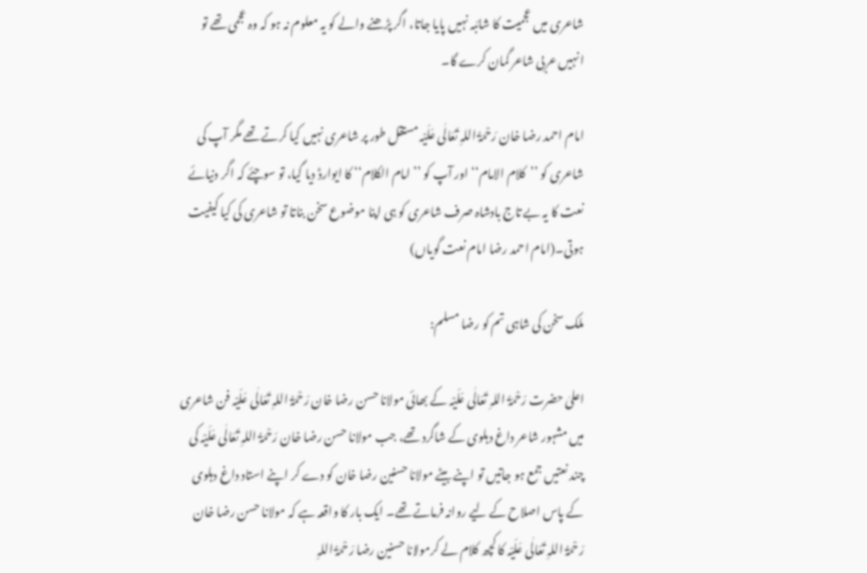شاعری میں عجمیت کا شائبہ نہیں پایا جاتا، اگر پڑھنے والے کو یہ معلوم نہ ہو کہ وہ عجمی تھے تو انہیں عربی شاعر گمان کرے گا۔

امام احمد رضا خان رَحْمَۃُ اللہِ تَعَالٰی عَلَیْہ مستقل طور پر شاعری نہیں کیا کرتے تھے مگر آپ کی شاعری کو ’’کلام الامام‘‘ اور آپ کو ’’امام الکلام‘‘ کا ایوارڈ دیا گیا، تو سوچئے کہ اگر دنیائے نعت کا یہ بے تاج بادشاہ صرف شاعری کو ہی اپنا موضوع سخن بناتا تو شاعری کی کیا کیفیت ہوتی۔(امام احمد رضا امام نعت گویاں)

ملک سخن کی شاہی تم کو رضا مسلم:

اعلیٰ حضرت رَحْمَۃُ اللہِ تَعَالٰی عَلَیْہ کے بھائی مولانا حسن رضا خان رَحْمَۃُ اللہِ تَعَالٰی عَلَیْہ فن شاعری میں مشہور شاعر داغ دہلوی کے شاگرد تھے، جب مولانا حسن رضا خان رَحْمَۃُ اللہِ تَعَالٰی عَلَیْہ کی چند نعتیں جمع ہو جاتیں تو اپنے بیٹے مولانا حسنین رضا خان کو دے کر اپنے استاد داغ دہلوی کے پاس اصلاح کے لیے روانہ فرماتے تھے۔ ایک بار کا واقعہ ہے کہ مولانا حسن رضا خان رَحْمَۃُ اللہِ تَعَالٰی عَلَیْہ کا کچھ کلام لے کرمولانا حسنین رضا رَحْمَۃُ اللہِ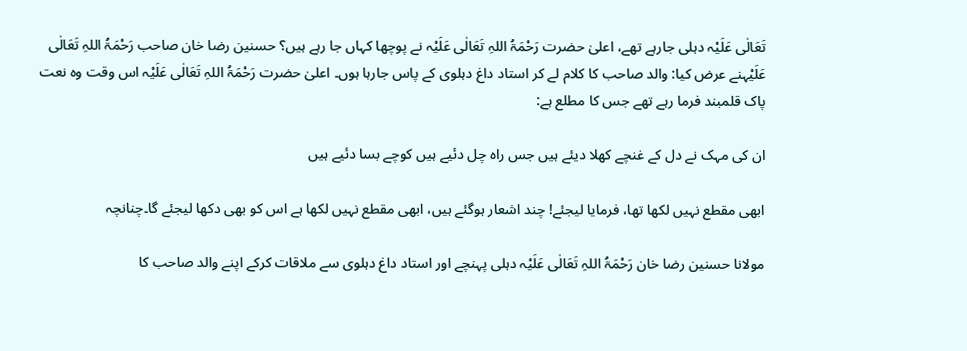تَعَالٰی عَلَیْہ دہلی جارہے تھے، اعلیٰ حضرت رَحْمَۃُ اللہِ تَعَالٰی عَلَیْہ نے پوچھا کہاں جا رہے ہیں؟ حسنین رضا خان صاحب رَحْمَۃُ اللہِ تَعَالٰی عَلَیْہنے عرض کیا: والد صاحب کا کلام لے کر استاد داغ دہلوی کے پاس جارہا ہوں۔ اعلیٰ حضرت رَحْمَۃُ اللہِ تَعَالٰی عَلَیْہ اس وقت وہ نعت پاک قلمبند فرما رہے تھے جس کا مطلع ہے:

ان کی مہک نے دل کے غنچے کھلا دیئے ہیں جس راہ چل دئیے ہیں کوچے بسا دئیے ہیں

ابھی مقطع نہیں لکھا تھا، فرمایا لیجئے! چند اشعار ہوگئے ہیں، ابھی مقطع نہیں لکھا ہے اس کو بھی دکھا لیجئے گا۔چنانچہ

مولانا حسنین رضا خان رَحْمَۃُ اللہِ تَعَالٰی عَلَیْہ دہلی پہنچے اور استاد داغ دہلوی سے ملاقات کرکے اپنے والد صاحب کا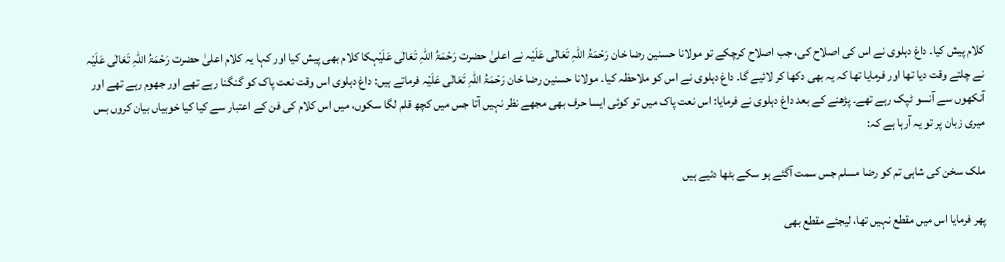کلام پیش کیا۔ داغ دہلوی نے اس کی اصلاح کی، جب اصلاح کرچکے تو مولانا حسنین رضا خان رَحْمَۃُ اللہِ تَعَالٰی عَلَیْہ نے اعلیٰ حضرت رَحْمَۃُ اللہِ تَعَالٰی عَلَیْہکا کلام بھی پیش کیا اور کہا یہ کلام اعلیٰ حضرت رَحْمَۃُ اللہِ تَعَالٰی عَلَیْہ نے چلتے وقت دیا تھا اور فرمایا تھا کہ یہ بھی دکھا کر لائیے گا۔ داغ دہلوی نے اس کو ملاحظہ کیا۔ مولانا حسنین رضا خان رَحْمَۃُ اللہِ تَعَالٰی عَلَیْہ فرماتے ہیں: داغ دہلوی اس وقت نعت پاک کو گنگنا رہے تھے اور جھوم رہے تھے اور آنکھوں سے آنسو ٹپک رہے تھے۔ پڑھنے کے بعد داغ دہلوی نے فرمایا: اس نعت پاک میں تو کوئی ایسا حرف بھی مجھے نظر نہیں آتا جس میں کچھ قلم لگا سکوں، میں اس کلام کی فن کے اعتبار سے کیا کیا خوبیاں بیان کروں بس میری زبان پر تو یہ آرہا ہے کہ:

ملک سخن کی شاہی تم کو رضا مسلم جس سمت آگئے ہو سکے بٹھا دئیے ہیں

پھر فرمایا اس میں مقطع نہیں تھا، لیجئے مقطع بھی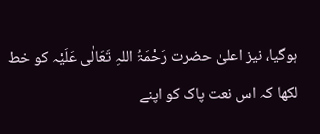ہوگیا، نیز اعلیٰ حضرت رَحْمَۃُ اللہِ تَعَالٰی عَلَیْہ کو خط لکھا کہ اس نعت پاک کو اپنے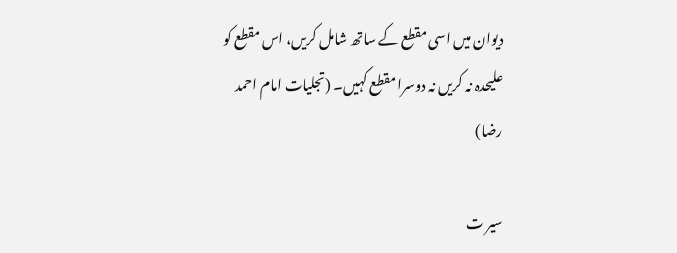دیوان میں اسی مقطع کے ساتھ شامل کریں، اس مقطع کو علیحدہ نہ کریں نہ دوسرا مقطع کہیں۔ (تجلیات امام احمد رضا)

سیر ت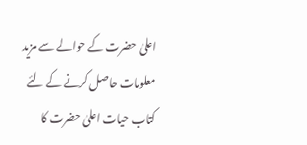اعلیٰ حضرت کے حوالے سے مزید معلومات حاصل کرنے کے لئے کتاب حیات اعلیٰ حضرت کا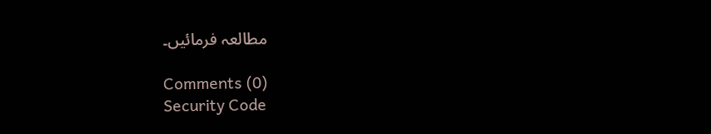مطالعہ فرمائیں۔

Comments (0)
Security Code